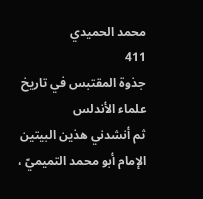محمد الحميدي
411
جذوة المقتبس في تاريخ علماء الأندلس
ثم أنشدني هذين البيتين الإمام أبو محمد التميميّ ،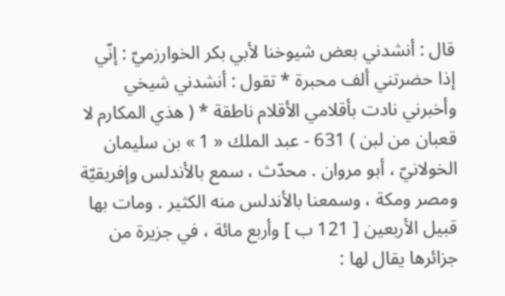قال : أنشدني بعض شيوخنا لأبي بكر الخوارزميّ : إنّي إذا حضرتني ألف محبرة * تقول : أنشدني شيخي وأخبرني نادت بأقلامي الأقلام ناطقة * ( هذي المكارم لا قعبان من لبن ) 631 - عبد الملك « 1 » بن سليمان الخولانيّ ، أبو مروان . محدّث ، سمع بالأندلس وإفريقيّة ومصر ومكة ، وسمعنا بالأندلس منه الكثير . ومات بها قبيل الأربعين [ 121 ب ] وأربع مائة ، في جزيرة من جزائرها يقال لها :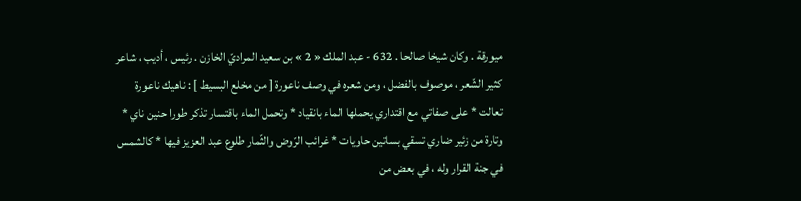ميورقة . وكان شيخا صالحا . 632 - عبد الملك « 2 » بن سعيد المراديّ الخازن . رئيس ، أديب ، شاعر كثير الشّعر ، موصوف بالفضل ، ومن شعره في وصف ناعورة [ من مخلع البسيط ] : ناهيك ناعورة تعالت * على صفاتي مع اقتداري يحملها الماء بانقياد * وتحمل الماء باقتسار تذكر طورا حنين ناي * وتارة من زئير ضاري تسقي بساتين حاويات * غرائب الرّوض والثّمار طلوع عبد العزيز فيها * كالشمس في جنة القرار وله ، في بعض من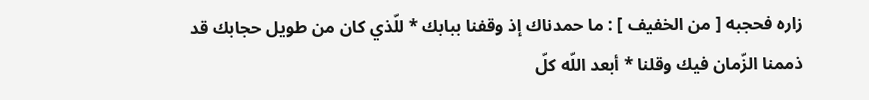زاره فحجبه [ من الخفيف ] : ما حمدناك إذ وقفنا ببابك * للّذي كان من طويل حجابك قد ذممنا الزّمان فيك وقلنا * أبعد اللّه كلّ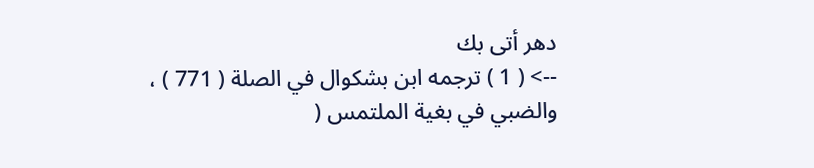دهر أتى بك
--> ( 1 ) ترجمه ابن بشكوال في الصلة ( 771 ) ، والضبي في بغية الملتمس (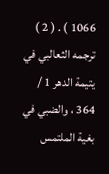1066 ) . ( 2 ) ترجمه الثعالبي في يتيمة الدهر 1 / 364 ، والضبي في بغية الملتمس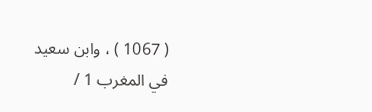( 1067 ) ، وابن سعيد في المغرب 1 /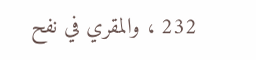232 ، والمقري في نفح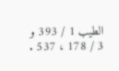الطيب 1 / 393 و 3 / 178 ، 537 .